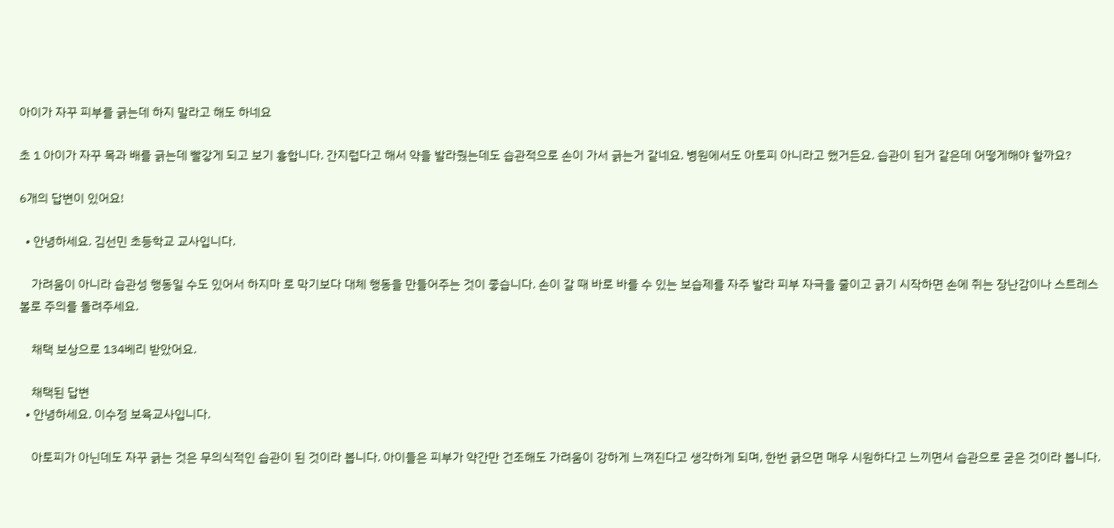아이가 자꾸 피부를 긁는데 하지 말라고 해도 하네요

초 1 아이가 자꾸 목과 배를 긁는데 빨갛게 되고 보기 흉합니다. 간지럽다고 해서 약을 발라줬는데도 습관적으로 손이 가서 긁는거 같네요. 병원에서도 아토피 아니라고 했거든요. 습관이 된거 같은데 어떻게해야 할까요?

6개의 답변이 있어요!

  • 안녕하세요. 김선민 초등학교 교사입니다.

    가려움이 아니라 습관성 행동일 수도 있어서 하지마 로 막기보다 대체 행동을 만들어주는 것이 좋습니다. 손이 갈 때 바로 바를 수 있는 보습제를 자주 발라 피부 자극을 줄이고 긁기 시작하면 손에 쥐는 장난감이나 스트레스 볼로 주의를 돌려주세요.

    채택 보상으로 134베리 받았어요.

    채택된 답변
  • 안녕하세요. 이수정 보육교사입니다.

    아토피가 아닌데도 자꾸 긁는 것은 무의식적인 습관이 된 것이라 봅니다. 아이들은 피부가 약간만 건조해도 가려움이 강하게 느껴진다고 생각하게 되며, 한번 긁으면 매우 시원하다고 느끼면서 습관으로 굳은 것이라 봅니다.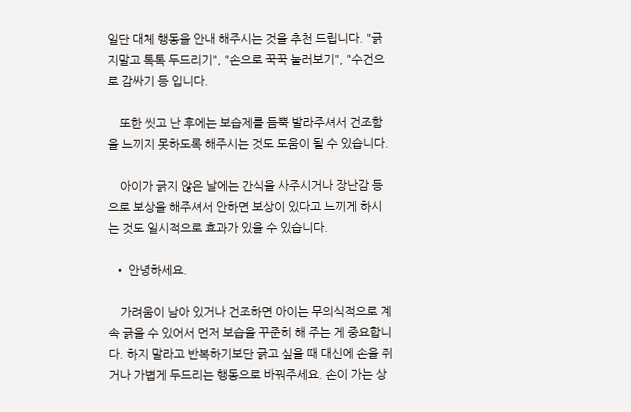일단 대체 행동을 안내 해주시는 것을 추천 드립니다. "긁지말고 톡톡 두드리기", "손으로 꾹꾹 눌러보기", "수건으로 감싸기 등 입니다.

    또한 씻고 난 후에는 보습제를 듬뿍 발라주셔서 건조함을 느끼지 못하도록 해주시는 것도 도움이 될 수 있습니다.

    아이가 긁지 않은 날에는 간식을 사주시거나 장난감 등으로 보상을 해주셔서 안하면 보상이 있다고 느끼게 하시는 것도 일시적으로 효과가 있을 수 있습니다.

  • 안녕하세요.

    가려움이 남아 있거나 건조하면 아이는 무의식적으로 계속 긁을 수 있어서 먼저 보습을 꾸준히 해 주는 게 중요합니다. 하지 말라고 반복하기보단 긁고 싶을 때 대신에 손을 쥐거나 가볍게 두드리는 행동으로 바꿔주세요. 손이 가는 상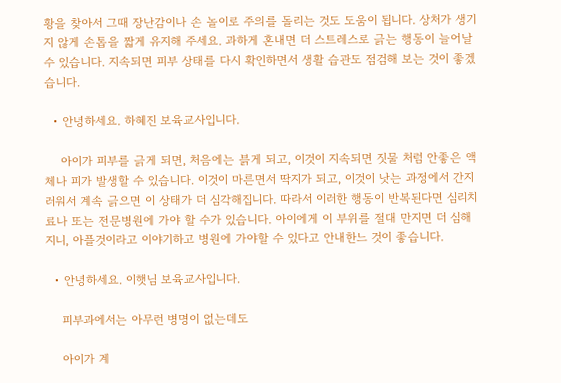황을 찾아서 그때 장난감이나 손 놀이로 주의를 돌리는 것도 도움이 됩니다. 상처가 생기지 않게 손톱을 짧게 유지해 주세요. 과하게 혼내면 더 스트레스로 긁는 행동이 늘어날 수 있습니다. 지속되면 피부 상태를 다시 확인하면서 생활 습관도 점검해 보는 것이 좋겠습니다.

  • 안녕하세요. 하혜진 보육교사입니다.

    아이가 피부를 긁게 되면, 처음에는 븕게 되고, 이것이 지속되면 짓물 처럼 안좋은 액체나 피가 발생할 수 있습니다. 이것이 마른면서 딱지가 되고, 이것이 낫는 과정에서 간지러워서 계속 긁으면 이 상태가 더 심각해집니다. 따라서 이러한 행동이 반복된다면 심리치료나 또는 전문병원에 가야 할 수가 있습니다. 아이에게 이 부위를 절대 만지면 더 심해지니, 아플것이라고 이야기하고 병원에 가야할 수 있다고 안내한느 것이 좋습니다.

  • 안녕하세요. 이햇님 보육교사입니다.

    피부과에서는 아무런 병명이 없는데도

    아이가 계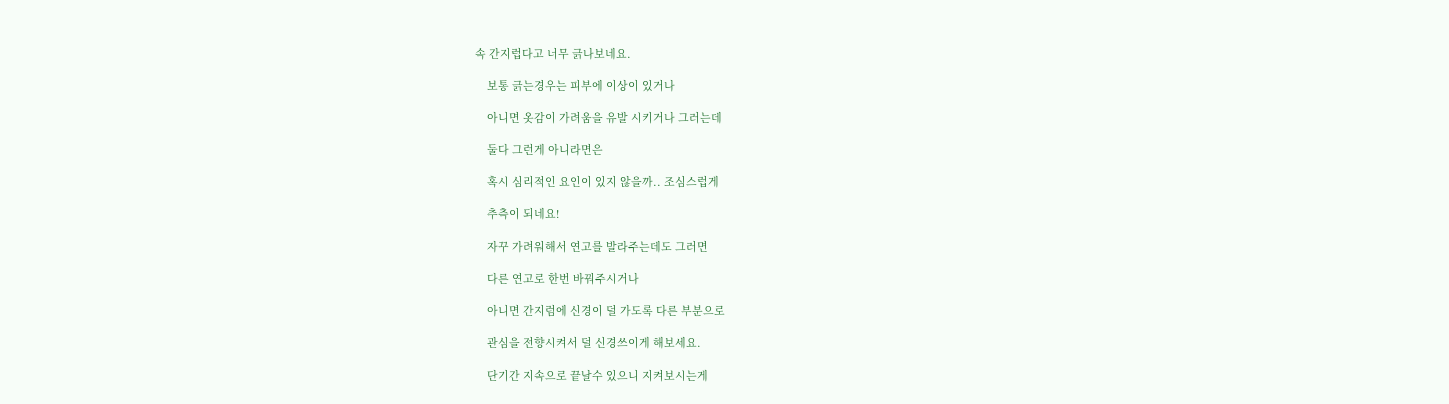속 간지럽다고 너무 긁나보네요.

    보통 긁는경우는 피부에 이상이 있거나

    아니면 옷감이 가려움을 유발 시키거나 그러는데

    둘다 그런게 아니라면은

    혹시 심리적인 요인이 있지 않을까.. 조심스럽게

    추측이 되네요!

    자꾸 가려워해서 연고를 발라주는데도 그러면

    다른 연고로 한번 바꿔주시거나

    아니면 간지럼에 신경이 덜 가도록 다른 부분으로

    관심을 전향시켜서 덜 신경쓰이게 해보세요.

    단기간 지속으로 끝날수 있으니 지켜보시는게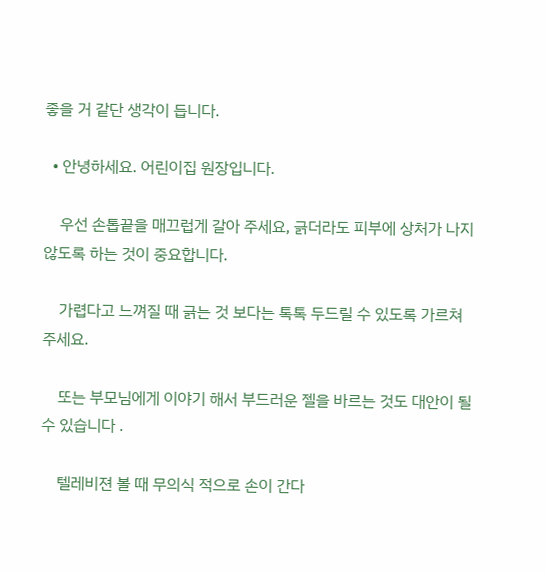좋을 거 같단 생각이 듭니다.

  • 안녕하세요. 어린이집 원장입니다.

    우선 손톱끝을 매끄럽게 갈아 주세요, 긁더라도 피부에 상처가 나지 않도록 하는 것이 중요합니다.

    가렵다고 느껴질 때 긁는 것 보다는 톡톡 두드릴 수 있도록 가르쳐 주세요.

    또는 부모님에게 이야기 해서 부드러운 젤을 바르는 것도 대안이 될 수 있습니다 .

    텔레비젼 볼 때 무의식 적으로 손이 간다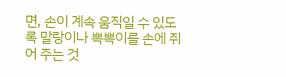면, 손이 계속 움직일 수 있도록 말랑이나 뽁뽁이를 손에 쥐어 주는 것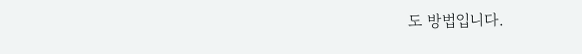도 방법입니다.